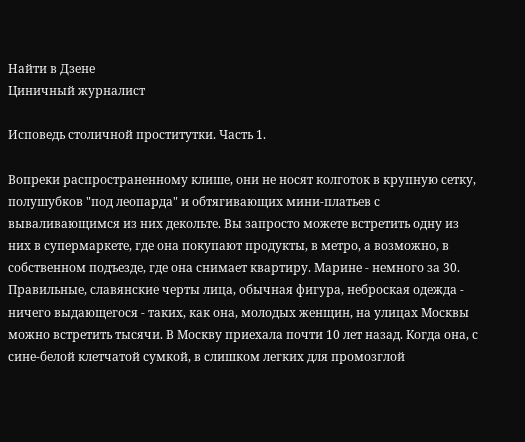Найти в Дзене
Циничный журналист

Исповедь столичной проститутки. Часть 1.

Вопреки распространенному клише, они не носят колготок в крупную сетку, полушубков "под леопарда" и обтягивающих мини-платьев с вываливающимся из них декольте. Вы запросто можете встретить одну из них в супермаркете, где она покупают продукты, в метро, а возможно, в собственном подъезде, где она снимает квартиру. Марине - немного за 30. Правильные, славянские черты лица, обычная фигура, неброская одежда - ничего выдающегося - таких, как она, молодых женщин, на улицах Москвы можно встретить тысячи. В Москву приехала почти 10 лет назад. Когда она, с сине-белой клетчатой сумкой, в слишком легких для промозглой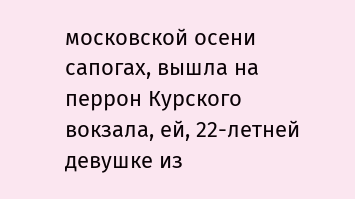московской осени сапогах, вышла на перрон Курского вокзала, ей, 22-летней девушке из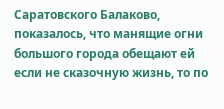Саратовского Балаково, показалось, что манящие огни большого города обещают ей если не сказочную жизнь, то по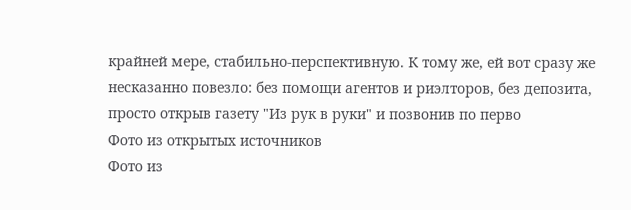крайней мере, стабильно-перспективную. К тому же, ей вот сразу же несказанно повезло: без помощи агентов и риэлторов, без депозита, просто открыв газету "Из рук в руки" и позвонив по перво
Фото из открытых источников
Фото из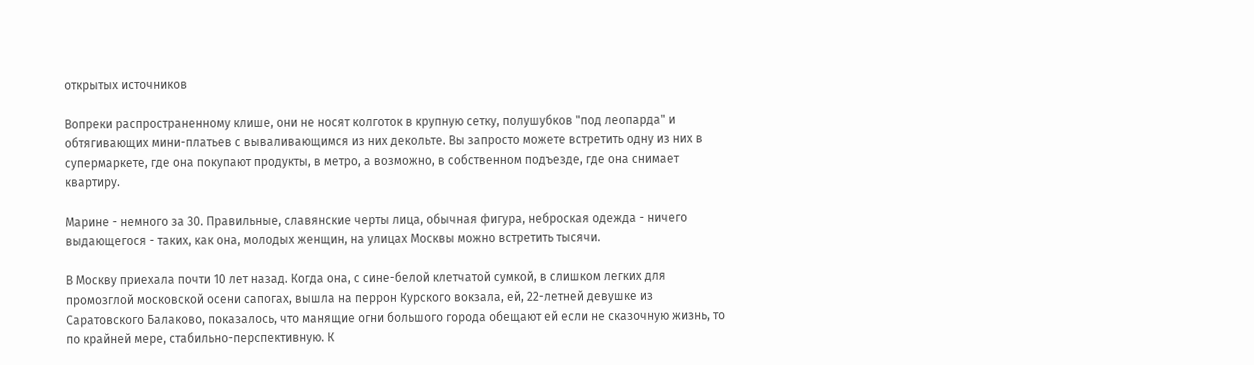открытых источников

Вопреки распространенному клише, они не носят колготок в крупную сетку, полушубков "под леопарда" и обтягивающих мини-платьев с вываливающимся из них декольте. Вы запросто можете встретить одну из них в супермаркете, где она покупают продукты, в метро, а возможно, в собственном подъезде, где она снимает квартиру.

Марине - немного за 30. Правильные, славянские черты лица, обычная фигура, неброская одежда - ничего выдающегося - таких, как она, молодых женщин, на улицах Москвы можно встретить тысячи.

В Москву приехала почти 10 лет назад. Когда она, с сине-белой клетчатой сумкой, в слишком легких для промозглой московской осени сапогах, вышла на перрон Курского вокзала, ей, 22-летней девушке из Саратовского Балаково, показалось, что манящие огни большого города обещают ей если не сказочную жизнь, то по крайней мере, стабильно-перспективную. К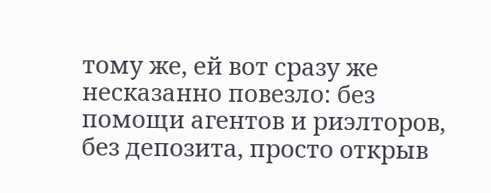тому же, ей вот сразу же несказанно повезло: без помощи агентов и риэлторов, без депозита, просто открыв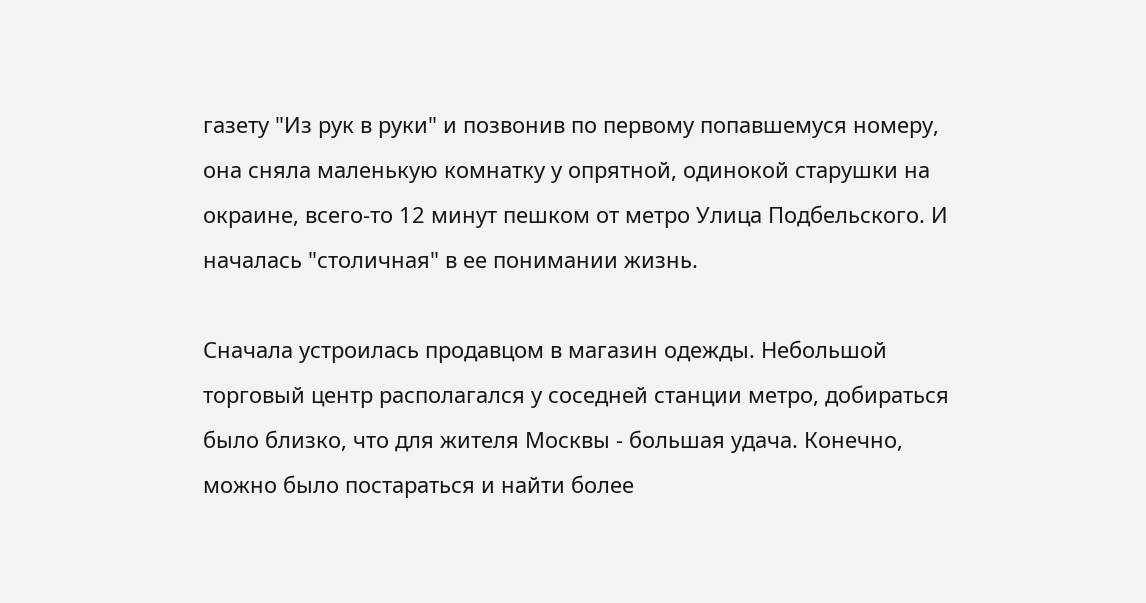газету "Из рук в руки" и позвонив по первому попавшемуся номеру, она сняла маленькую комнатку у опрятной, одинокой старушки на окраине, всего-то 12 минут пешком от метро Улица Подбельского. И началась "столичная" в ее понимании жизнь.

Сначала устроилась продавцом в магазин одежды. Небольшой торговый центр располагался у соседней станции метро, добираться было близко, что для жителя Москвы - большая удача. Конечно, можно было постараться и найти более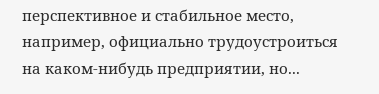перспективное и стабильное место, например, официально трудоустроиться на каком-нибудь предприятии, но...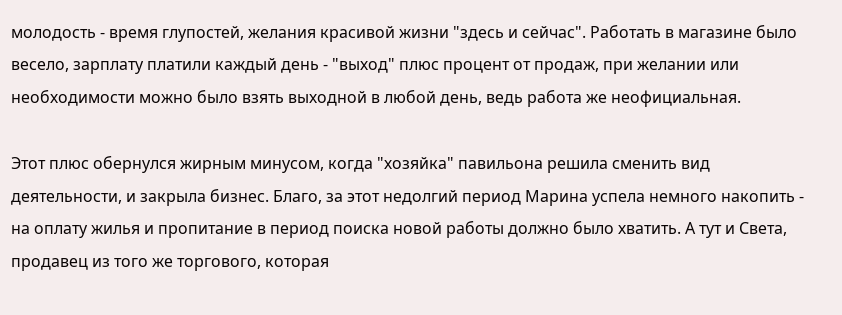молодость - время глупостей, желания красивой жизни "здесь и сейчас". Работать в магазине было весело, зарплату платили каждый день - "выход" плюс процент от продаж, при желании или необходимости можно было взять выходной в любой день, ведь работа же неофициальная.

Этот плюс обернулся жирным минусом, когда "хозяйка" павильона решила сменить вид деятельности, и закрыла бизнес. Благо, за этот недолгий период Марина успела немного накопить - на оплату жилья и пропитание в период поиска новой работы должно было хватить. А тут и Света, продавец из того же торгового, которая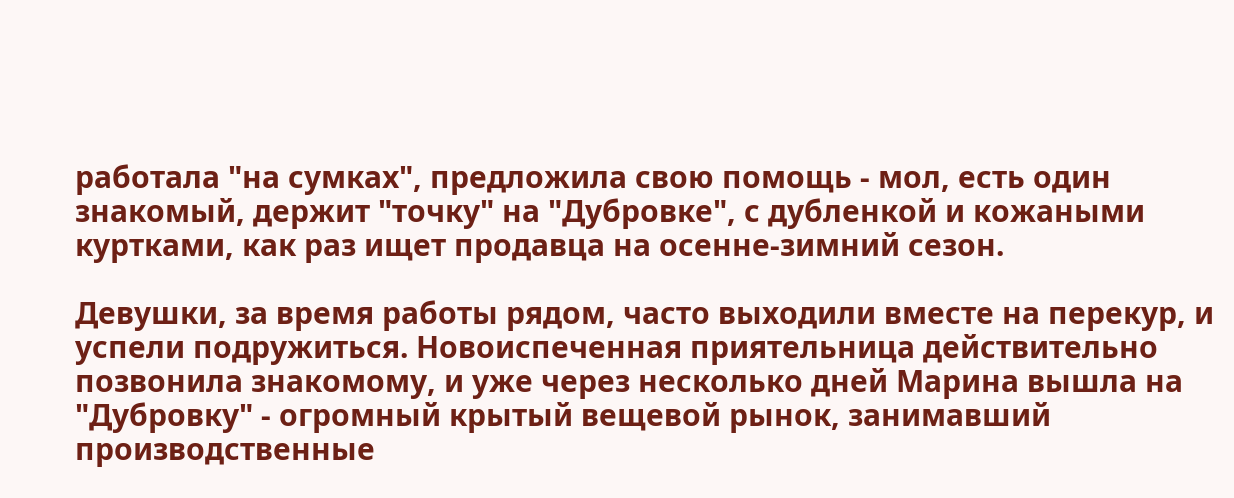работала "на сумках", предложила свою помощь - мол, есть один знакомый, держит "точку" на "Дубровке", с дубленкой и кожаными куртками, как раз ищет продавца на осенне-зимний сезон.

Девушки, за время работы рядом, часто выходили вместе на перекур, и успели подружиться. Новоиспеченная приятельница действительно позвонила знакомому, и уже через несколько дней Марина вышла на "Дубровку" - огромный крытый вещевой рынок, занимавший производственные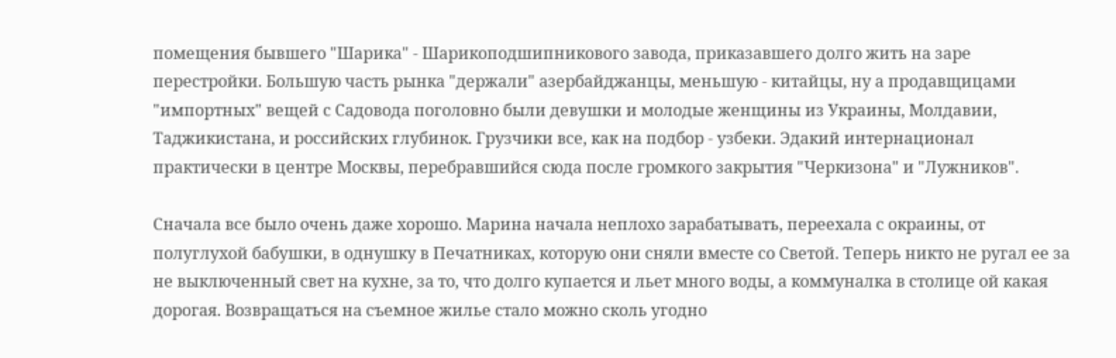помещения бывшего "Шарика" - Шарикоподшипникового завода, приказавшего долго жить на заре перестройки. Большую часть рынка "держали" азербайджанцы, меньшую - китайцы, ну а продавщицами "импортных" вещей с Садовода поголовно были девушки и молодые женщины из Украины, Молдавии, Таджикистана, и российских глубинок. Грузчики все, как на подбор - узбеки. Эдакий интернационал практически в центре Москвы, перебравшийся сюда после громкого закрытия "Черкизона" и "Лужников".

Сначала все было очень даже хорошо. Марина начала неплохо зарабатывать, переехала с окраины, от полуглухой бабушки, в однушку в Печатниках, которую они сняли вместе со Светой. Теперь никто не ругал ее за не выключенный свет на кухне, за то, что долго купается и льет много воды, а коммуналка в столице ой какая дорогая. Возвращаться на съемное жилье стало можно сколь угодно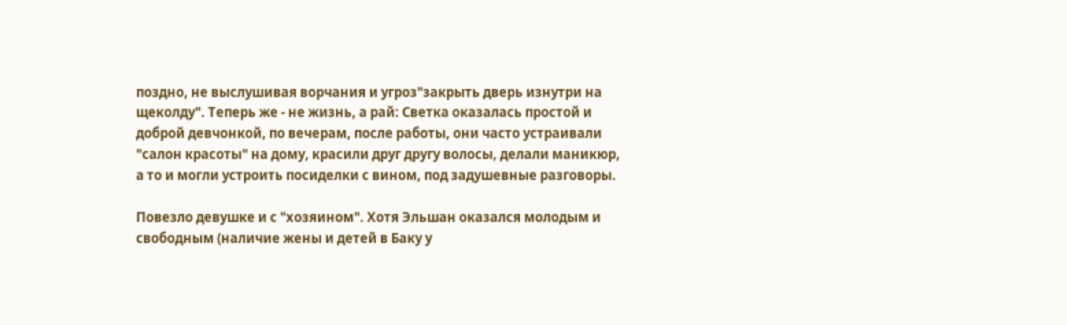поздно, не выслушивая ворчания и угроз"закрыть дверь изнутри на щеколду". Теперь же - не жизнь, а рай: Светка оказалась простой и доброй девчонкой, по вечерам, после работы, они часто устраивали "салон красоты" на дому, красили друг другу волосы, делали маникюр, а то и могли устроить посиделки с вином, под задушевные разговоры.

Повезло девушке и с "хозяином". Хотя Эльшан оказался молодым и свободным (наличие жены и детей в Баку у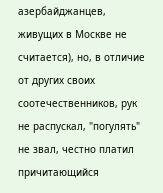азербайджанцев, живущих в Москве не считается), но, в отличие от других своих соотечественников, рук не распускал, "погулять" не звал, честно платил причитающийся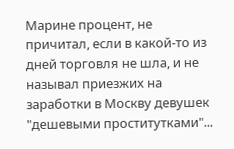Марине процент, не причитал, если в какой-то из дней торговля не шла, и не называл приезжих на заработки в Москву девушек "дешевыми проститутками"...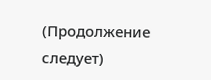(Продолжение следует)